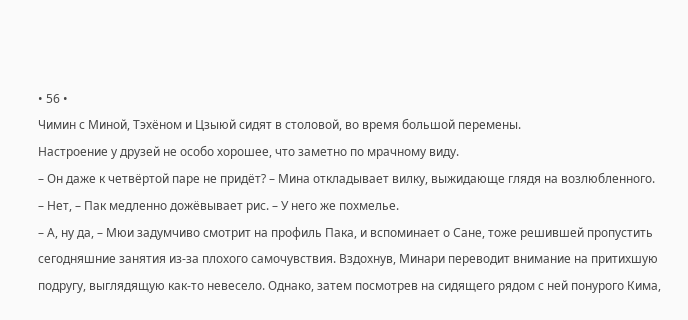• 56 •
Чимин с Миной, Тэхёном и Цзыюй сидят в столовой, во время большой перемены.
Настроение у друзей не особо хорошее, что заметно по мрачному виду.
– Он даже к четвёртой паре не придёт? – Мина откладывает вилку, выжидающе глядя на возлюбленного.
– Нет, – Пак медленно дожёвывает рис. – У него же похмелье.
– А, ну да, – Мюи задумчиво смотрит на профиль Пака, и вспоминает о Сане, тоже решившей пропустить сегодняшние занятия из-за плохого самочувствия. Вздохнув, Минари переводит внимание на притихшую подругу, выглядящую как-то невесело. Однако, затем посмотрев на сидящего рядом с ней понурого Кима,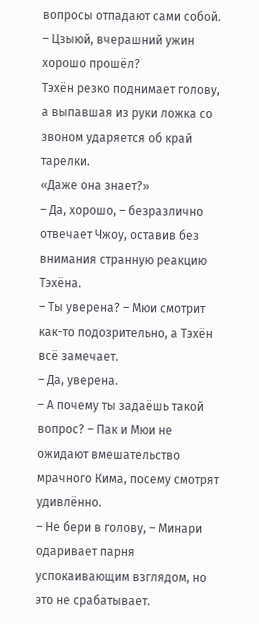вопросы отпадают сами собой. – Цзыюй, вчерашний ужин хорошо прошёл?
Тэхён резко поднимает голову, а выпавшая из руки ложка со звоном ударяется об край тарелки.
«Даже она знает?»
– Да, хорошо, – безразлично отвечает Чжоу, оставив без внимания странную реакцию Тэхёна.
– Ты уверена? – Мюи смотрит как-то подозрительно, а Тэхён всё замечает.
– Да, уверена.
– А почему ты задаёшь такой вопрос? – Пак и Мюи не ожидают вмешательство мрачного Кима, посему смотрят удивлённо.
– Не бери в голову, – Минари одаривает парня успокаивающим взглядом, но это не срабатывает.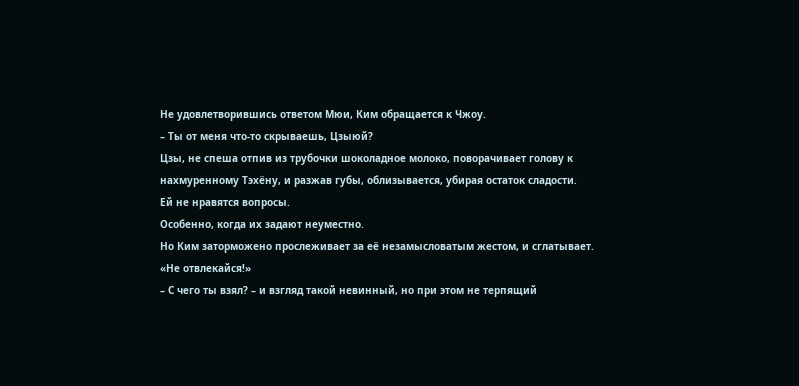Не удовлетворившись ответом Мюи, Ким обращается к Чжоу.
– Ты от меня что-то скрываешь, Цзыюй?
Цзы, не спеша отпив из трубочки шоколадное молоко, поворачивает голову к нахмуренному Тэхёну, и разжав губы, облизывается, убирая остаток сладости.
Ей не нравятся вопросы.
Особенно, когда их задают неуместно.
Но Ким заторможено прослеживает за её незамысловатым жестом, и сглатывает.
«Не отвлекайся!»
– С чего ты взял? – и взгляд такой невинный, но при этом не терпящий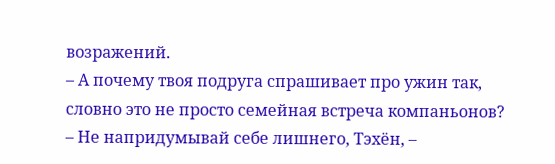возражений.
– А почему твоя подруга спрашивает про ужин так, словно это не просто семейная встреча компаньонов?
– Не напридумывай себе лишнего, Тэхён, –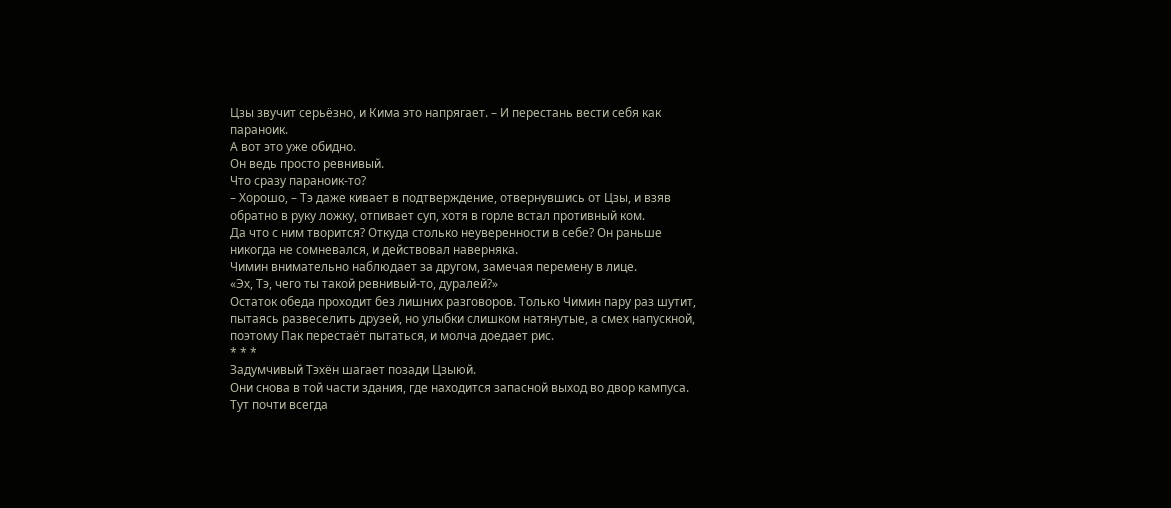Цзы звучит серьёзно, и Кима это напрягает. – И перестань вести себя как параноик.
А вот это уже обидно.
Он ведь просто ревнивый.
Что сразу параноик-то?
– Хорошо, – Тэ даже кивает в подтверждение, отвернувшись от Цзы, и взяв обратно в руку ложку, отпивает суп, хотя в горле встал противный ком.
Да что с ним творится? Откуда столько неуверенности в себе? Он раньше никогда не сомневался, и действовал наверняка.
Чимин внимательно наблюдает за другом, замечая перемену в лице.
«Эх, Тэ, чего ты такой ревнивый-то, дуралей?»
Остаток обеда проходит без лишних разговоров. Только Чимин пару раз шутит, пытаясь развеселить друзей, но улыбки слишком натянутые, а смех напускной, поэтому Пак перестаёт пытаться, и молча доедает рис.
* * *
Задумчивый Тэхён шагает позади Цзыюй.
Они снова в той части здания, где находится запасной выход во двор кампуса. Тут почти всегда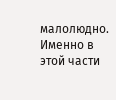малолюдно. Именно в этой части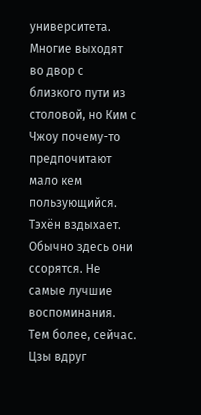университета. Многие выходят во двор с близкого пути из столовой, но Ким с Чжоу почему-то предпочитают мало кем пользующийся.
Тэхён вздыхает. Обычно здесь они ссорятся. Не самые лучшие воспоминания. Тем более, сейчас.
Цзы вдруг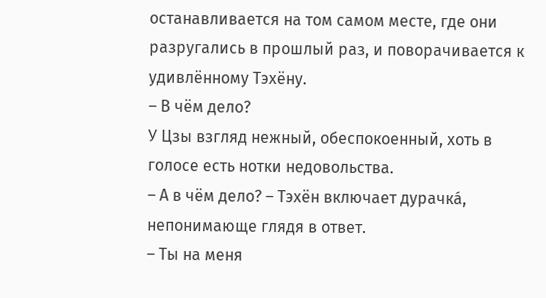останавливается на том самом месте, где они разругались в прошлый раз, и поворачивается к удивлённому Тэхёну.
– В чём дело?
У Цзы взгляд нежный, обеспокоенный, хоть в голосе есть нотки недовольства.
– А в чём дело? – Тэхён включает дурачкá, непонимающе глядя в ответ.
– Ты на меня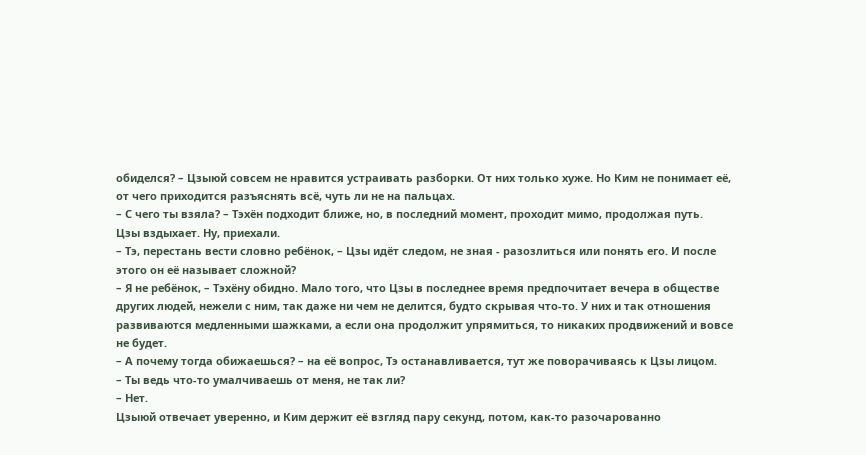обиделся? – Цзыюй совсем не нравится устраивать разборки. От них только хуже. Но Ким не понимает её, от чего приходится разъяснять всё, чуть ли не на пальцах.
– С чего ты взяла? – Тэхён подходит ближе, но, в последний момент, проходит мимо, продолжая путь.
Цзы вздыхает. Ну, приехали.
– Тэ, перестань вести словно ребёнок, – Цзы идёт следом, не зная - разозлиться или понять его. И после этого он её называет сложной?
– Я не ребёнок, – Тэхёну обидно. Мало того, что Цзы в последнее время предпочитает вечера в обществе других людей, нежели с ним, так даже ни чем не делится, будто скрывая что-то. У них и так отношения развиваются медленными шажками, а если она продолжит упрямиться, то никаких продвижений и вовсе не будет.
– А почему тогда обижаешься? – на её вопрос, Тэ останавливается, тут же поворачиваясь к Цзы лицом.
– Ты ведь что-то умалчиваешь от меня, не так ли?
– Нет.
Цзыюй отвечает уверенно, и Ким держит её взгляд пару секунд, потом, как-то разочарованно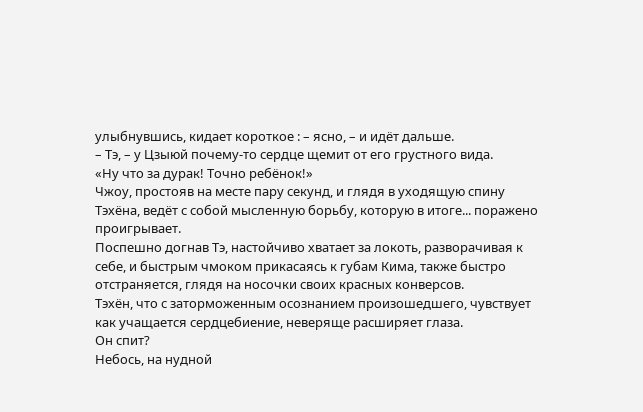улыбнувшись, кидает короткое : – ясно, – и идёт дальше.
– Тэ, – у Цзыюй почему-то сердце щемит от его грустного вида.
«Ну что за дурак! Точно ребёнок!»
Чжоу, простояв на месте пару секунд, и глядя в уходящую спину Тэхёна, ведёт с собой мысленную борьбу, которую в итоге... поражено проигрывает.
Поспешно догнав Тэ, настойчиво хватает за локоть, разворачивая к себе, и быстрым чмоком прикасаясь к губам Кима, также быстро отстраняется, глядя на носочки своих красных конверсов.
Тэхён, что с заторможенным осознанием произошедшего, чувствует как учащается сердцебиение, неверяще расширяет глаза.
Он спит?
Небось, на нудной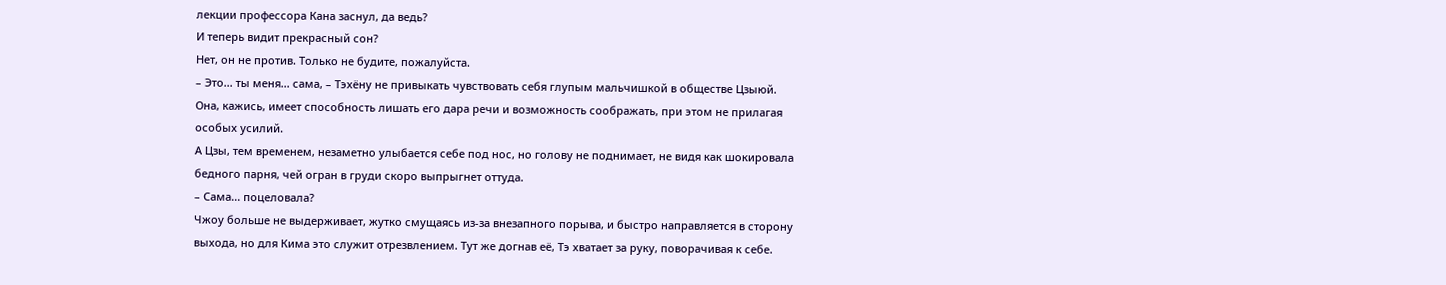лекции профессора Кана заснул, да ведь?
И теперь видит прекрасный сон?
Нет, он не против. Только не будите, пожалуйста.
– Это... ты меня... сама, – Тэхёну не привыкать чувствовать себя глупым мальчишкой в обществе Цзыюй. Она, кажись, имеет способность лишать его дара речи и возможность соображать, при этом не прилагая особых усилий.
А Цзы, тем временем, незаметно улыбается себе под нос, но голову не поднимает, не видя как шокировала бедного парня, чей огран в груди скоро выпрыгнет оттуда.
– Сама... поцеловала?
Чжоу больше не выдерживает, жутко смущаясь из-за внезапного порыва, и быстро направляется в сторону выхода, но для Кима это служит отрезвлением. Тут же догнав её, Тэ хватает за руку, поворачивая к себе.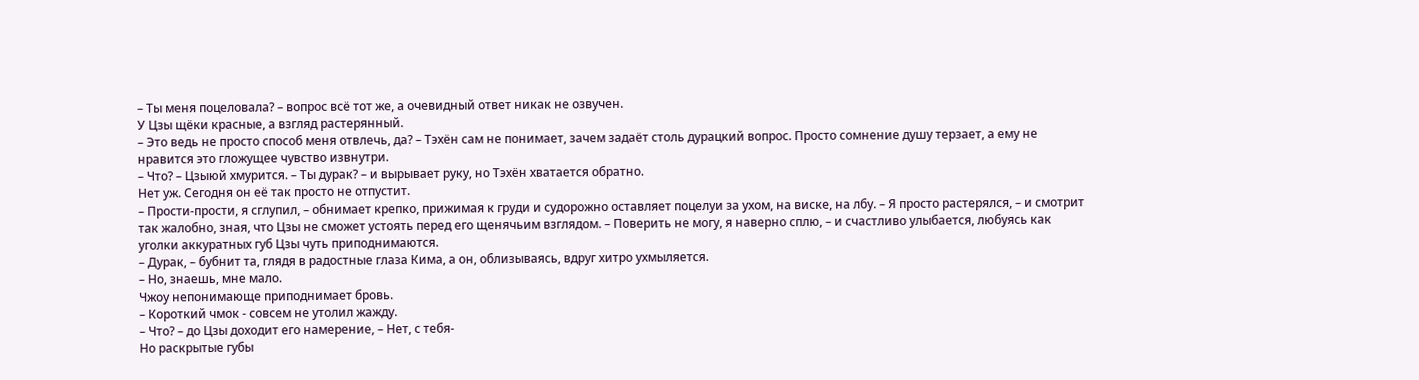– Ты меня поцеловала? – вопрос всё тот же, а очевидный ответ никак не озвучен.
У Цзы щёки красные, а взгляд растерянный.
– Это ведь не просто способ меня отвлечь, да? – Тэхён сам не понимает, зачем задаёт столь дурацкий вопрос. Просто сомнение душу терзает, а ему не нравится это гложущее чувство извнутри.
– Что? – Цзыюй хмурится. – Ты дурак? – и вырывает руку, но Тэхён хватается обратно.
Нет уж. Сегодня он её так просто не отпустит.
– Прости-прости, я сглупил, – обнимает крепко, прижимая к груди и судорожно оставляет поцелуи за ухом, на виске, на лбу. – Я просто растерялся, – и смотрит так жалобно, зная, что Цзы не сможет устоять перед его щенячьим взглядом. – Поверить не могу, я наверно сплю, – и счастливо улыбается, любуясь как уголки аккуратных губ Цзы чуть приподнимаются.
– Дурак, – бубнит та, глядя в радостные глаза Кима, а он, облизываясь, вдруг хитро ухмыляется.
– Но, знаешь, мне мало.
Чжоу непонимающе приподнимает бровь.
– Короткий чмок - совсем не утолил жажду.
– Что? – до Цзы доходит его намерение, – Нет, с тебя-
Но раскрытые губы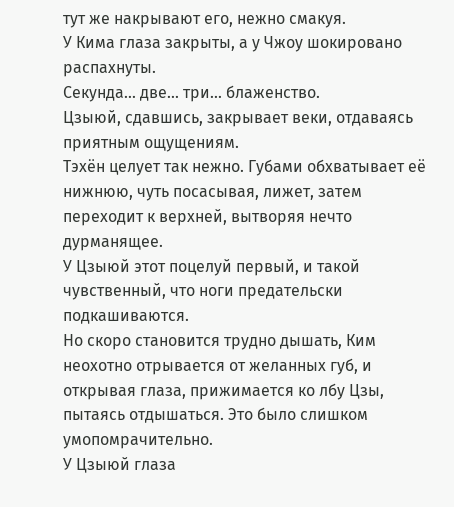тут же накрывают его, нежно смакуя.
У Кима глаза закрыты, а у Чжоу шокировано распахнуты.
Секунда... две... три... блаженство.
Цзыюй, сдавшись, закрывает веки, отдаваясь приятным ощущениям.
Тэхён целует так нежно. Губами обхватывает её нижнюю, чуть посасывая, лижет, затем переходит к верхней, вытворяя нечто дурманящее.
У Цзыюй этот поцелуй первый, и такой чувственный, что ноги предательски подкашиваются.
Но скоро становится трудно дышать, Ким неохотно отрывается от желанных губ, и открывая глаза, прижимается ко лбу Цзы, пытаясь отдышаться. Это было слишком умопомрачительно.
У Цзыюй глаза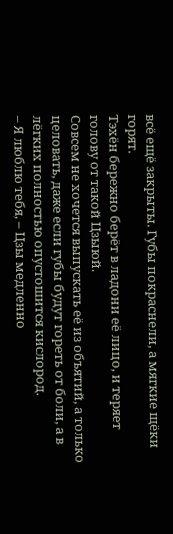всё ещё закрыты. Губы покраснели, а мягкие щёки горят.
Тэхён бережно берёт в ладони её лицо, и теряет голову от такой Цзыюй.
Совсем не хочется выпускать её из объятий, а только целовать, даже если губы будут гореть от боли, а в лёгких полностью опустошится кислород.
– Я люблю тебя, – Цзы медленно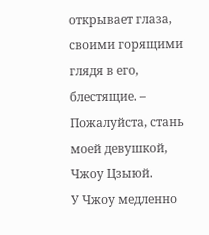открывает глаза, своими горящими глядя в его, блестящие. – Пожалуйста, стань моей девушкой, Чжоу Цзыюй.
У Чжоу медленно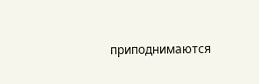приподнимаются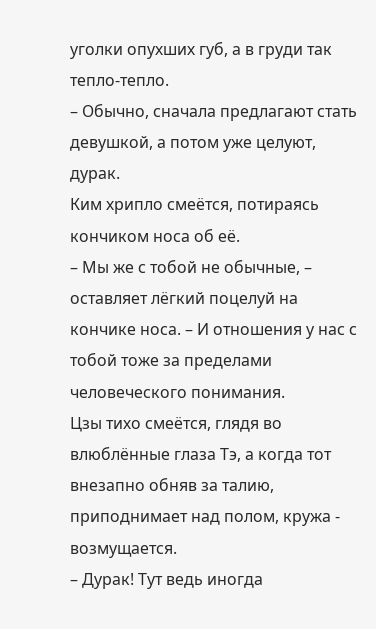уголки опухших губ, а в груди так тепло-тепло.
– Обычно, сначала предлагают стать девушкой, а потом уже целуют, дурак.
Ким хрипло смеётся, потираясь кончиком носа об её.
– Мы же с тобой не обычные, – оставляет лёгкий поцелуй на кончике носа. – И отношения у нас с тобой тоже за пределами человеческого понимания.
Цзы тихо смеётся, глядя во влюблённые глаза Тэ, а когда тот внезапно обняв за талию, приподнимает над полом, кружа - возмущается.
– Дурак! Тут ведь иногда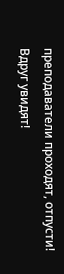преподаватели проходят, отпусти! Вдруг увидят!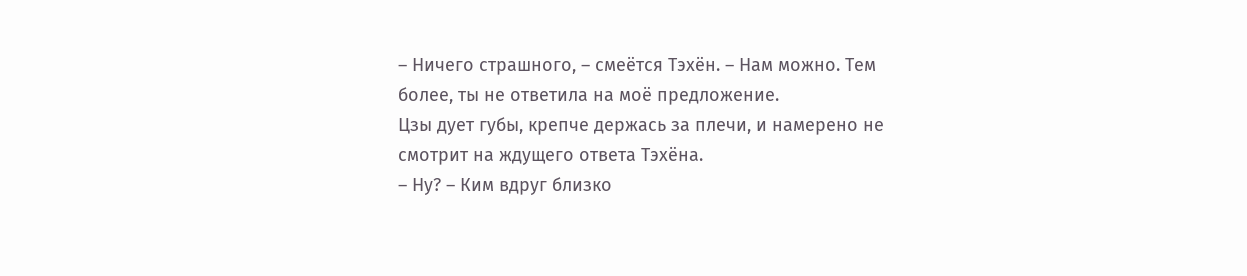– Ничего страшного, – смеётся Тэхён. – Нам можно. Тем более, ты не ответила на моё предложение.
Цзы дует губы, крепче держась за плечи, и намерено не смотрит на ждущего ответа Тэхёна.
– Ну? – Ким вдруг близко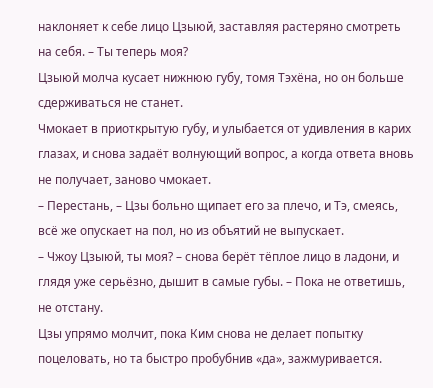наклоняет к себе лицо Цзыюй, заставляя растеряно смотреть на себя. – Ты теперь моя?
Цзыюй молча кусает нижнюю губу, томя Тэхёна, но он больше сдерживаться не станет.
Чмокает в приоткрытую губу, и улыбается от удивления в карих глазах, и снова задаёт волнующий вопрос, а когда ответа вновь не получает, заново чмокает.
– Перестань, – Цзы больно щипает его за плечо, и Тэ, смеясь, всё же опускает на пол, но из объятий не выпускает.
– Чжоу Цзыюй, ты моя? – снова берёт тёплое лицо в ладони, и глядя уже серьёзно, дышит в самые губы. – Пока не ответишь, не отстану.
Цзы упрямо молчит, пока Ким снова не делает попытку поцеловать, но та быстро пробубнив «да», зажмуривается.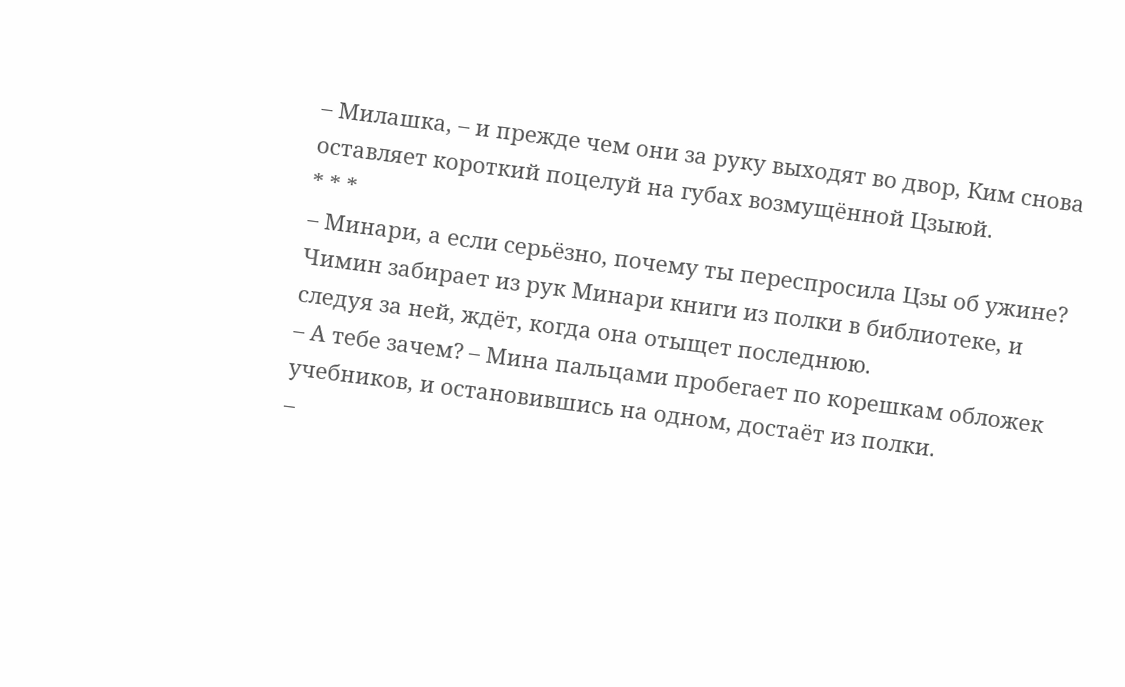– Милашка, – и прежде чем они за руку выходят во двор, Ким снова оставляет короткий поцелуй на губах возмущённой Цзыюй.
* * *
– Минари, а если серьёзно, почему ты переспросила Цзы об ужине?
Чимин забирает из рук Минари книги из полки в библиотеке, и следуя за ней, ждёт, когда она отыщет последнюю.
– А тебе зачем? – Мина пальцами пробегает по корешкам обложек учебников, и остановившись на одном, достаёт из полки.
–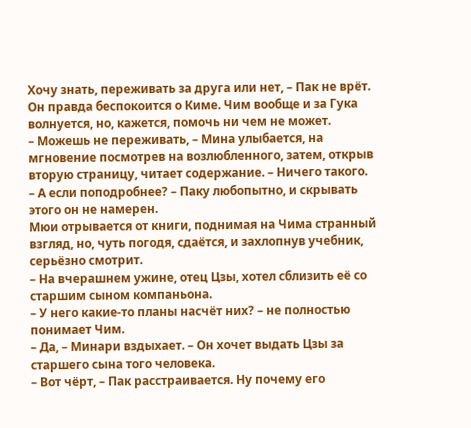Хочу знать, переживать за друга или нет, – Пак не врёт. Он правда беспокоится о Киме. Чим вообще и за Гука волнуется, но, кажется, помочь ни чем не может.
– Можешь не переживать, – Мина улыбается, на мгновение посмотрев на возлюбленного, затем, открыв вторую страницу, читает содержание. – Ничего такого.
– А если поподробнее? – Паку любопытно, и скрывать этого он не намерен.
Мюи отрывается от книги, поднимая на Чима странный взгляд, но, чуть погодя, сдаётся, и захлопнув учебник, серьёзно смотрит.
– На вчерашнем ужине, отец Цзы, хотел сблизить её со старшим сыном компаньона.
– У него какие-то планы насчёт них? – не полностью понимает Чим.
– Да, – Минари вздыхает. – Он хочет выдать Цзы за старшего сына того человека.
– Вот чёрт, – Пак расстраивается. Ну почему его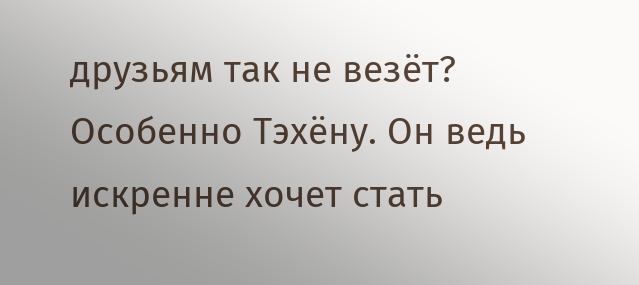друзьям так не везёт? Особенно Тэхёну. Он ведь искренне хочет стать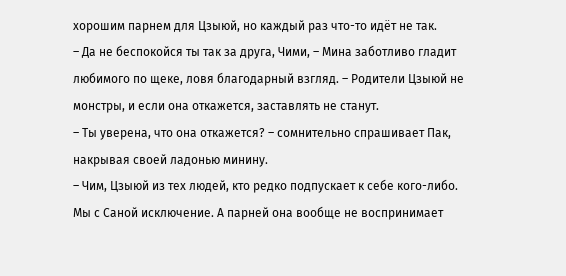хорошим парнем для Цзыюй, но каждый раз что-то идёт не так.
– Да не беспокойся ты так за друга, Чими, – Мина заботливо гладит любимого по щеке, ловя благодарный взгляд. – Родители Цзыюй не монстры, и если она откажется, заставлять не станут.
– Ты уверена, что она откажется? – сомнительно спрашивает Пак, накрывая своей ладонью минину.
– Чим, Цзыюй из тех людей, кто редко подпускает к себе кого-либо. Мы с Саной исключение. А парней она вообще не воспринимает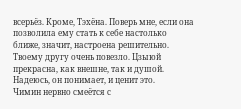всерьёз. Кроме, Тэхёна. Поверь мне, если она позволила ему стать к себе настолько ближе, значит, настроена решительно. Твоему другу очень повезло. Цзыюй прекрасна, как внешне, так и душой. Надеюсь, он понимает, и ценит это.
Чимин нервно смеётся с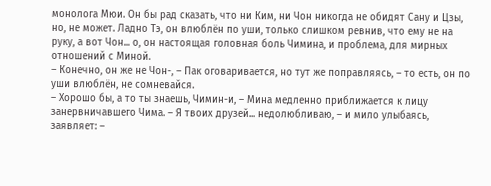монолога Мюи. Он бы рад сказать, что ни Ким, ни Чон никогда не обидят Сану и Цзы, но, не может. Ладно Тэ, он влюблён по уши, только слишком ревнив, что ему не на руку, а вот Чон... о, он настоящая головная боль Чимина, и проблема, для мирных отношений с Миной.
– Конечно, он же не Чон-, – Пак оговаривается, но тут же поправляясь, – то есть, он по уши влюблён, не сомневайся.
– Хорошо бы, а то ты знаешь, Чимин-и, – Мина медленно приближается к лицу занервничавшего Чима. – Я твоих друзей... недолюбливаю, – и мило улыбаясь, заявляет: –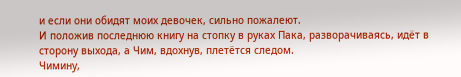и если они обидят моих девочек, сильно пожалеют.
И положив последнюю книгу на стопку в руках Пака, разворачиваясь, идёт в сторону выхода, а Чим, вдохнув, плетётся следом.
Чимину,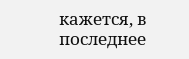кажется, в последнее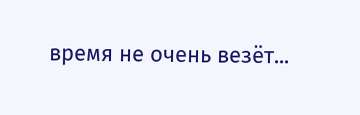время не очень везёт...